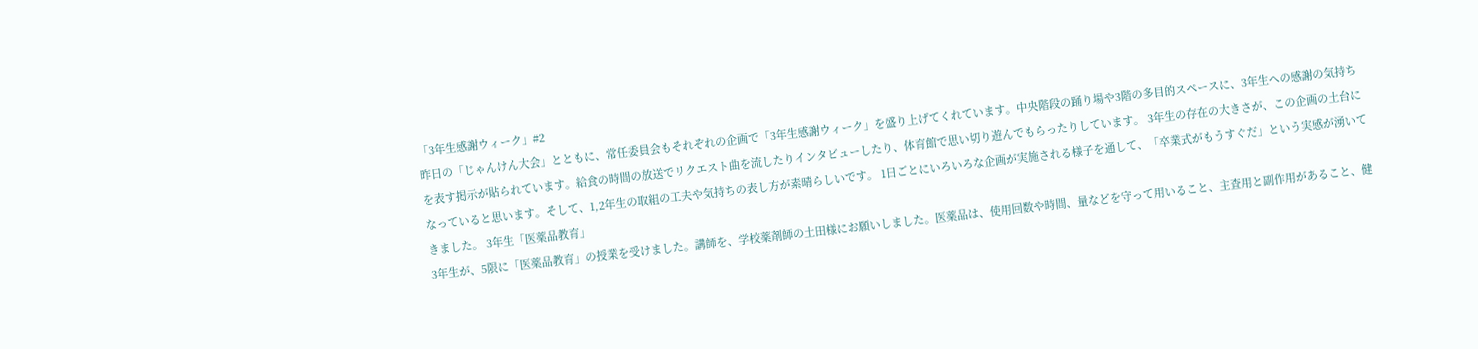「3年生感謝ウィーク」#2
昨日の「じゃんけん大会」とともに、常任委員会もそれぞれの企画で「3年生感謝ウィーク」を盛り上げてくれています。中央階段の踊り場や3階の多目的スペースに、3年生への感謝の気持ちを表す掲示が貼られています。給食の時間の放送でリクエスト曲を流したりインタビューしたり、体育館で思い切り遊んでもらったりしています。 3年生の存在の大きさが、この企画の土台になっていると思います。そして、1,2年生の取組の工夫や気持ちの表し方が素晴らしいです。 1日ごとにいろいろな企画が実施される様子を通して、「卒業式がもうすぐだ」という実感が湧いてきました。 3年生「医薬品教育」
3年生が、5限に「医薬品教育」の授業を受けました。講師を、学校薬剤師の土田様にお願いしました。医薬品は、使用回数や時間、量などを守って用いること、主査用と副作用があること、健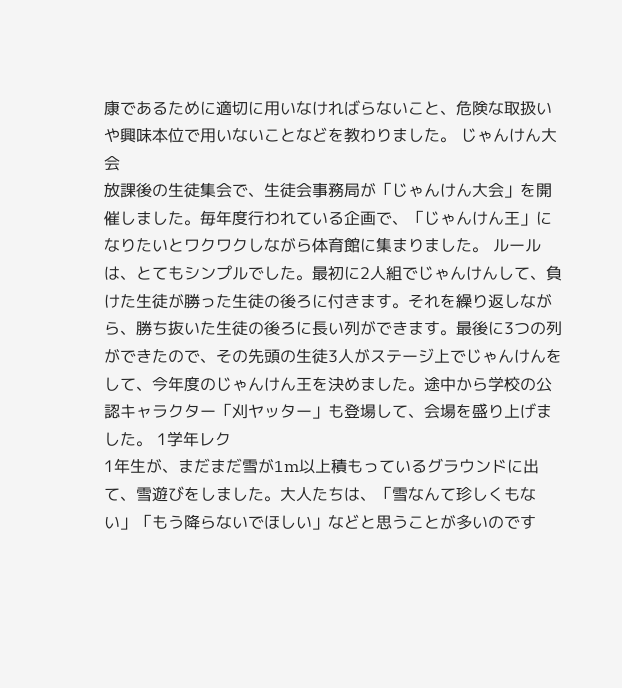康であるために適切に用いなければらないこと、危険な取扱いや興味本位で用いないことなどを教わりました。 じゃんけん大会
放課後の生徒集会で、生徒会事務局が「じゃんけん大会」を開催しました。毎年度行われている企画で、「じゃんけん王」になりたいとワクワクしながら体育館に集まりました。 ルールは、とてもシンプルでした。最初に2人組でじゃんけんして、負けた生徒が勝った生徒の後ろに付きます。それを繰り返しながら、勝ち抜いた生徒の後ろに長い列ができます。最後に3つの列ができたので、その先頭の生徒3人がステージ上でじゃんけんをして、今年度のじゃんけん王を決めました。途中から学校の公認キャラクター「刈ヤッター」も登場して、会場を盛り上げました。 1学年レク
1年生が、まだまだ雪が1m以上積もっているグラウンドに出て、雪遊びをしました。大人たちは、「雪なんて珍しくもない」「もう降らないでほしい」などと思うことが多いのです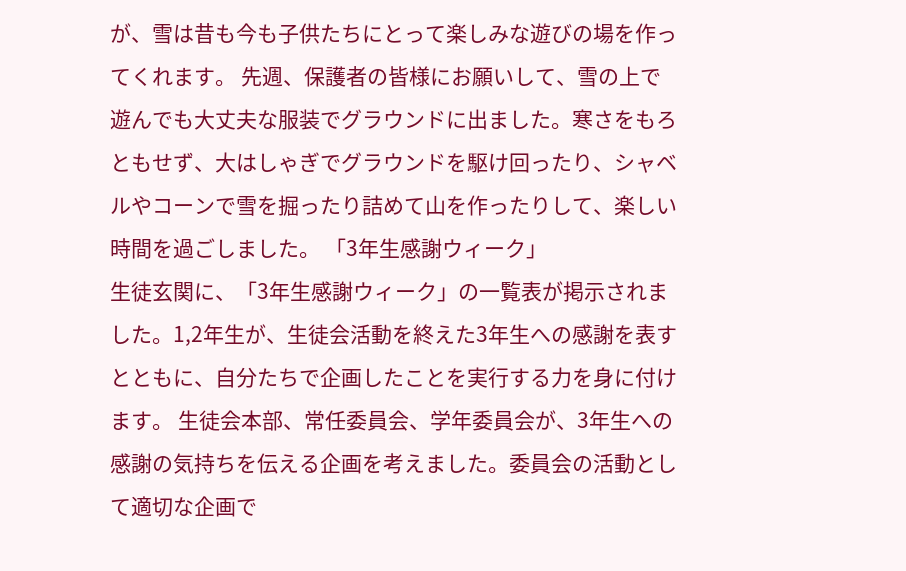が、雪は昔も今も子供たちにとって楽しみな遊びの場を作ってくれます。 先週、保護者の皆様にお願いして、雪の上で遊んでも大丈夫な服装でグラウンドに出ました。寒さをもろともせず、大はしゃぎでグラウンドを駆け回ったり、シャベルやコーンで雪を掘ったり詰めて山を作ったりして、楽しい時間を過ごしました。 「3年生感謝ウィーク」
生徒玄関に、「3年生感謝ウィーク」の一覧表が掲示されました。1,2年生が、生徒会活動を終えた3年生への感謝を表すとともに、自分たちで企画したことを実行する力を身に付けます。 生徒会本部、常任委員会、学年委員会が、3年生への感謝の気持ちを伝える企画を考えました。委員会の活動として適切な企画で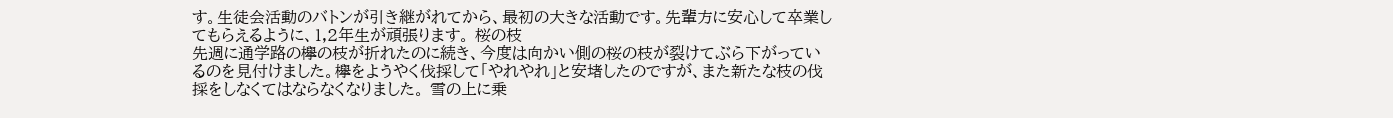す。生徒会活動のバトンが引き継がれてから、最初の大きな活動です。先輩方に安心して卒業してもらえるように、1,2年生が頑張ります。 桜の枝
先週に通学路の欅の枝が折れたのに続き、今度は向かい側の桜の枝が裂けてぶら下がっているのを見付けました。欅をようやく伐採して「やれやれ」と安堵したのですが、また新たな枝の伐採をしなくてはならなくなりました。 雪の上に乗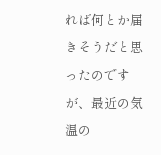れば何とか届きそうだと思ったのですが、最近の気温の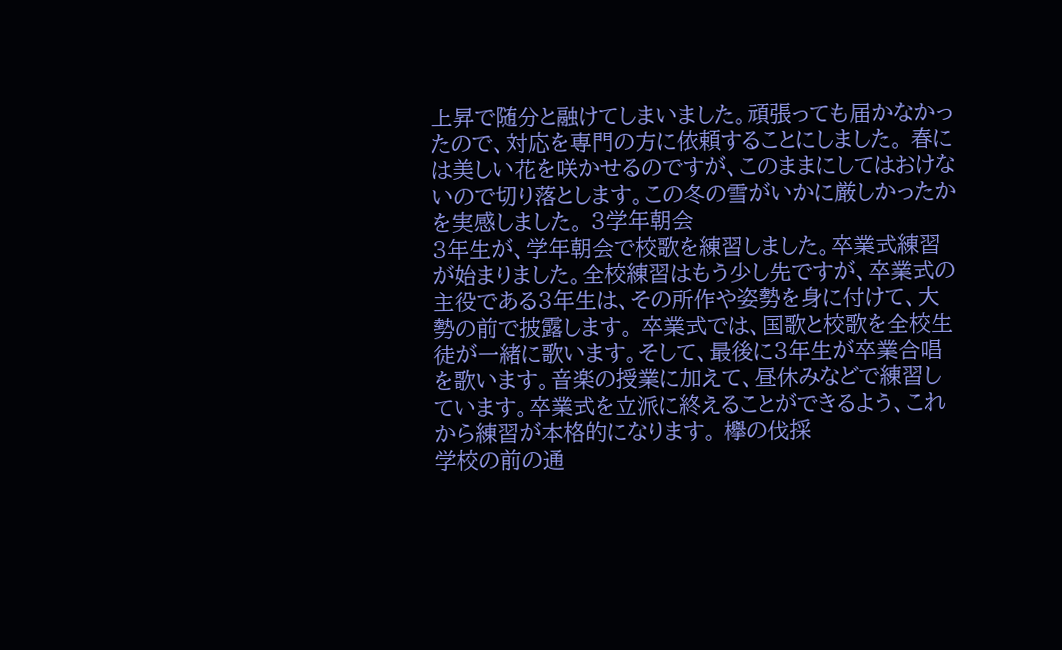上昇で随分と融けてしまいました。頑張っても届かなかったので、対応を専門の方に依頼することにしました。 春には美しい花を咲かせるのですが、このままにしてはおけないので切り落とします。この冬の雪がいかに厳しかったかを実感しました。 3学年朝会
3年生が、学年朝会で校歌を練習しました。卒業式練習が始まりました。全校練習はもう少し先ですが、卒業式の主役である3年生は、その所作や姿勢を身に付けて、大勢の前で披露します。 卒業式では、国歌と校歌を全校生徒が一緒に歌います。そして、最後に3年生が卒業合唱を歌います。音楽の授業に加えて、昼休みなどで練習しています。卒業式を立派に終えることができるよう、これから練習が本格的になります。 欅の伐採
学校の前の通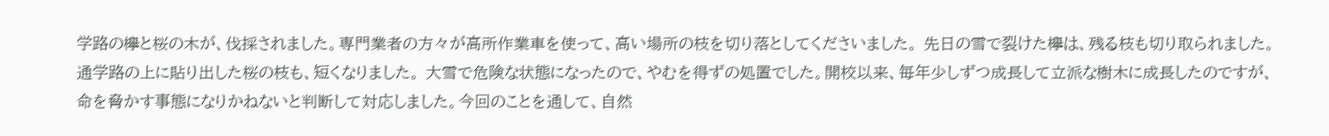学路の欅と桜の木が、伐採されました。専門業者の方々が高所作業車を使って、高い場所の枝を切り落としてくださいました。 先日の雪で裂けた欅は、残る枝も切り取られました。通学路の上に貼り出した桜の枝も、短くなりました。 大雪で危険な状態になったので、やむを得ずの処置でした。開校以来、毎年少しずつ成長して立派な樹木に成長したのですが、命を脅かす事態になりかねないと判断して対応しました。今回のことを通して、自然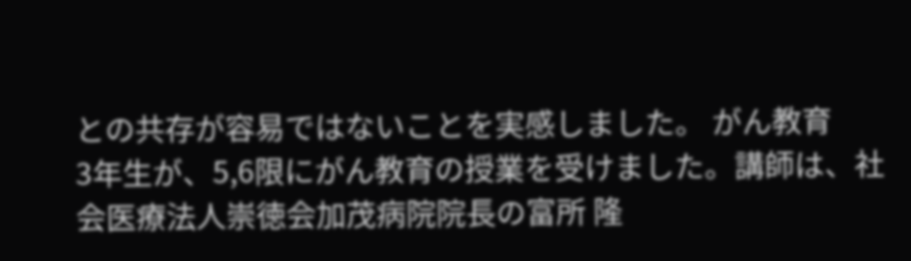との共存が容易ではないことを実感しました。 がん教育
3年生が、5,6限にがん教育の授業を受けました。講師は、社会医療法人崇徳会加茂病院院長の富所 隆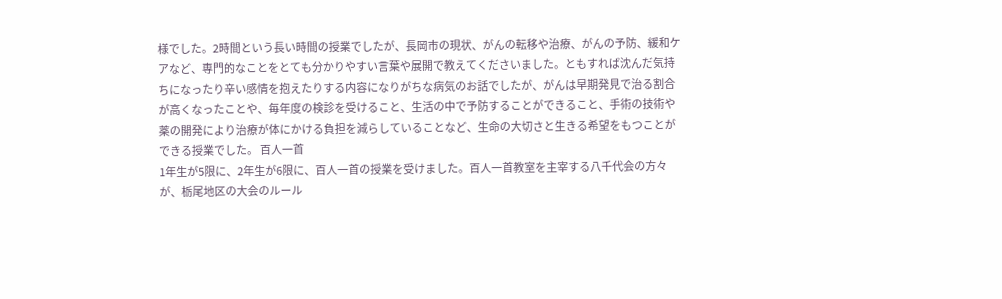様でした。2時間という長い時間の授業でしたが、長岡市の現状、がんの転移や治療、がんの予防、緩和ケアなど、専門的なことをとても分かりやすい言葉や展開で教えてくださいました。ともすれば沈んだ気持ちになったり辛い感情を抱えたりする内容になりがちな病気のお話でしたが、がんは早期発見で治る割合が高くなったことや、毎年度の検診を受けること、生活の中で予防することができること、手術の技術や薬の開発により治療が体にかける負担を減らしていることなど、生命の大切さと生きる希望をもつことができる授業でした。 百人一首
1年生が5限に、2年生が6限に、百人一首の授業を受けました。百人一首教室を主宰する八千代会の方々が、栃尾地区の大会のルール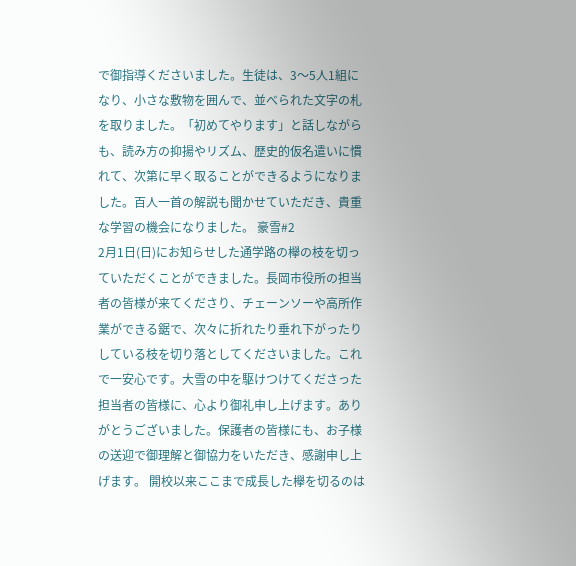で御指導くださいました。生徒は、3〜5人1組になり、小さな敷物を囲んで、並べられた文字の札を取りました。「初めてやります」と話しながらも、読み方の抑揚やリズム、歴史的仮名遣いに慣れて、次第に早く取ることができるようになりました。百人一首の解説も聞かせていただき、貴重な学習の機会になりました。 豪雪#2
2月1日(日)にお知らせした通学路の欅の枝を切っていただくことができました。長岡市役所の担当者の皆様が来てくださり、チェーンソーや高所作業ができる鋸で、次々に折れたり垂れ下がったりしている枝を切り落としてくださいました。これで一安心です。大雪の中を駆けつけてくださった担当者の皆様に、心より御礼申し上げます。ありがとうございました。保護者の皆様にも、お子様の送迎で御理解と御協力をいただき、感謝申し上げます。 開校以来ここまで成長した欅を切るのは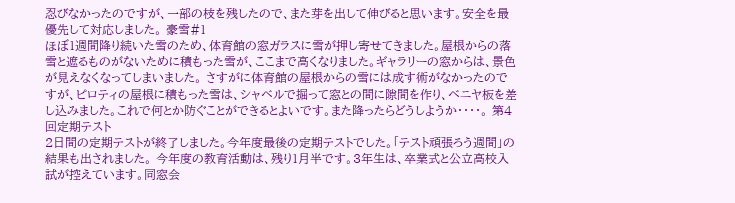忍びなかったのですが、一部の枝を残したので、また芽を出して伸びると思います。安全を最優先して対応しました。 豪雪#1
ほぼ1週間降り続いた雪のため、体育館の窓ガラスに雪が押し寄せてきました。屋根からの落雪と遮るものがないために積もった雪が、ここまで高くなりました。ギャラリーの窓からは、景色が見えなくなってしまいました。 さすがに体育館の屋根からの雪には成す術がなかったのですが、ピロティの屋根に積もった雪は、シャベルで掘って窓との間に隙間を作り、ベニヤ板を差し込みました。これで何とか防ぐことができるとよいです。また降ったらどうしようか・・・・。 第4回定期テスト
2日間の定期テストが終了しました。今年度最後の定期テストでした。「テスト頑張ろう週間」の結果も出されました。 今年度の教育活動は、残り1月半です。3年生は、卒業式と公立高校入試が控えています。同窓会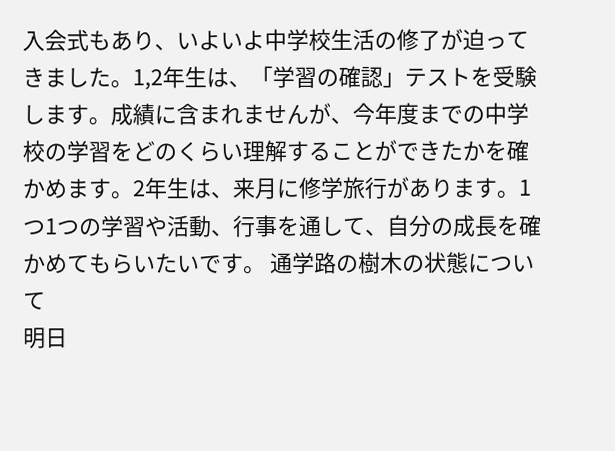入会式もあり、いよいよ中学校生活の修了が迫ってきました。1,2年生は、「学習の確認」テストを受験します。成績に含まれませんが、今年度までの中学校の学習をどのくらい理解することができたかを確かめます。2年生は、来月に修学旅行があります。1つ1つの学習や活動、行事を通して、自分の成長を確かめてもらいたいです。 通学路の樹木の状態について
明日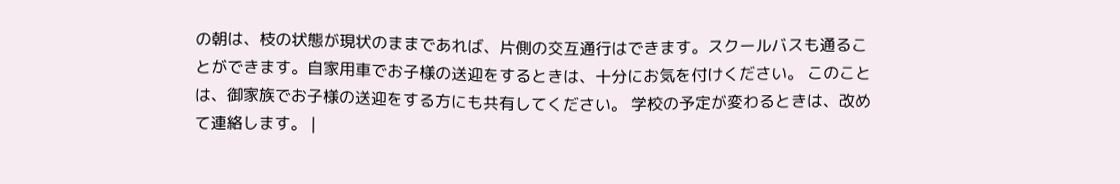の朝は、枝の状態が現状のままであれば、片側の交互通行はできます。スクールバスも通ることができます。自家用車でお子様の送迎をするときは、十分にお気を付けください。 このことは、御家族でお子様の送迎をする方にも共有してください。 学校の予定が変わるときは、改めて連絡します。 |